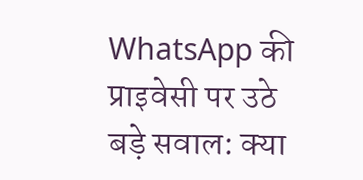WhatsApp की प्राइवेसी पर उठे बड़े सवाल: क्या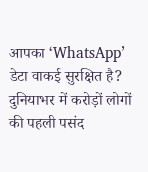आपका ‘WhatsApp’ डेटा वाकई सुरक्षित है?
दुनियाभर में करोड़ों लोगों की पहली पसंद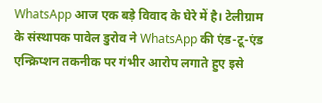WhatsApp आज एक बड़े विवाद के घेरे में है। टेलीग्राम के संस्थापक पावेल डुरोव ने WhatsApp की एंड-टू-एंड एन्क्रिप्शन तकनीक पर गंभीर आरोप लगाते हुए इसे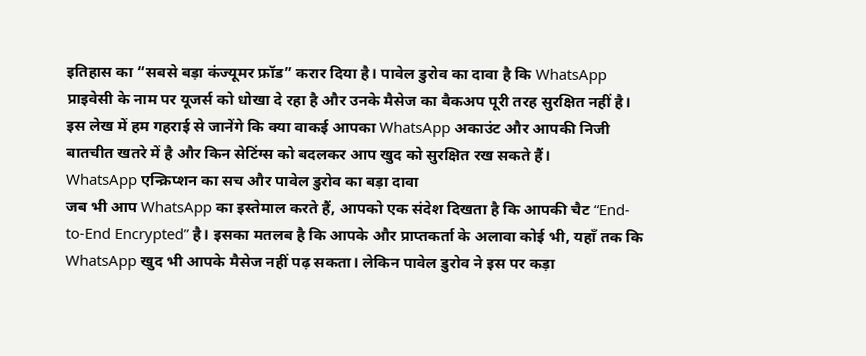इतिहास का “सबसे बड़ा कंज्यूमर फ्रॉड” करार दिया है। पावेल डुरोव का दावा है कि WhatsApp प्राइवेसी के नाम पर यूजर्स को धोखा दे रहा है और उनके मैसेज का बैकअप पूरी तरह सुरक्षित नहीं है। इस लेख में हम गहराई से जानेंगे कि क्या वाकई आपका WhatsApp अकाउंट और आपकी निजी बातचीत खतरे में है और किन सेटिंग्स को बदलकर आप खुद को सुरक्षित रख सकते हैं।
WhatsApp एन्क्रिप्शन का सच और पावेल डुरोव का बड़ा दावा
जब भी आप WhatsApp का इस्तेमाल करते हैं, आपको एक संदेश दिखता है कि आपकी चैट “End-to-End Encrypted” है। इसका मतलब है कि आपके और प्राप्तकर्ता के अलावा कोई भी, यहाँ तक कि WhatsApp खुद भी आपके मैसेज नहीं पढ़ सकता। लेकिन पावेल डुरोव ने इस पर कड़ा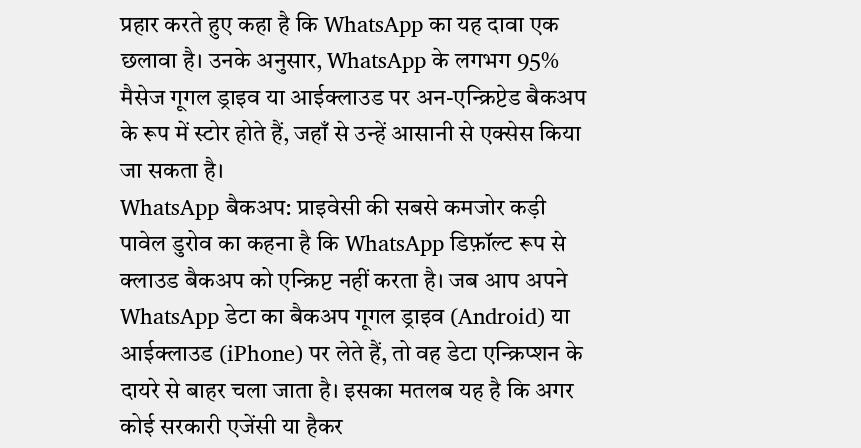प्रहार करते हुए कहा है कि WhatsApp का यह दावा एक छलावा है। उनके अनुसार, WhatsApp के लगभग 95% मैसेज गूगल ड्राइव या आईक्लाउड पर अन-एन्क्रिप्टेड बैकअप के रूप में स्टोर होते हैं, जहाँ से उन्हें आसानी से एक्सेस किया जा सकता है।
WhatsApp बैकअप: प्राइवेसी की सबसे कमजोर कड़ी
पावेल डुरोव का कहना है कि WhatsApp डिफ़ॉल्ट रूप से क्लाउड बैकअप को एन्क्रिप्ट नहीं करता है। जब आप अपने WhatsApp डेटा का बैकअप गूगल ड्राइव (Android) या आईक्लाउड (iPhone) पर लेते हैं, तो वह डेटा एन्क्रिप्शन के दायरे से बाहर चला जाता है। इसका मतलब यह है कि अगर कोई सरकारी एजेंसी या हैकर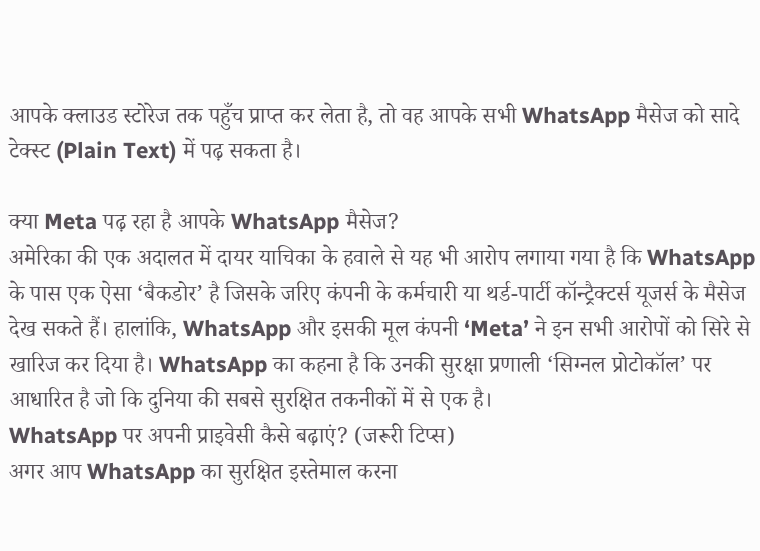आपके क्लाउड स्टोरेज तक पहुँच प्राप्त कर लेता है, तो वह आपके सभी WhatsApp मैसेज को सादे टेक्स्ट (Plain Text) में पढ़ सकता है।

क्या Meta पढ़ रहा है आपके WhatsApp मैसेज?
अमेरिका की एक अदालत में दायर याचिका के हवाले से यह भी आरोप लगाया गया है कि WhatsApp के पास एक ऐसा ‘बैकडोर’ है जिसके जरिए कंपनी के कर्मचारी या थर्ड-पार्टी कॉन्ट्रैक्टर्स यूजर्स के मैसेज देख सकते हैं। हालांकि, WhatsApp और इसकी मूल कंपनी ‘Meta’ ने इन सभी आरोपों को सिरे से खारिज कर दिया है। WhatsApp का कहना है कि उनकी सुरक्षा प्रणाली ‘सिग्नल प्रोटोकॉल’ पर आधारित है जो कि दुनिया की सबसे सुरक्षित तकनीकों में से एक है।
WhatsApp पर अपनी प्राइवेसी कैसे बढ़ाएं? (जरूरी टिप्स)
अगर आप WhatsApp का सुरक्षित इस्तेमाल करना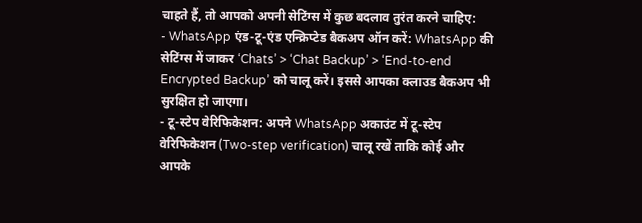चाहते हैं, तो आपको अपनी सेटिंग्स में कुछ बदलाव तुरंत करने चाहिए:
- WhatsApp एंड-टू-एंड एन्क्रिप्टेड बैकअप ऑन करें: WhatsApp की सेटिंग्स में जाकर ‘Chats’ > ‘Chat Backup’ > ‘End-to-end Encrypted Backup’ को चालू करें। इससे आपका क्लाउड बैकअप भी सुरक्षित हो जाएगा।
- टू-स्टेप वेरिफिकेशन: अपने WhatsApp अकाउंट में टू-स्टेप वेरिफिकेशन (Two-step verification) चालू रखें ताकि कोई और आपके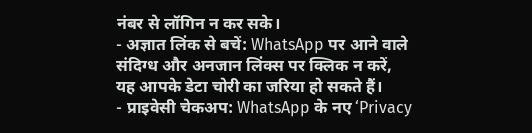नंबर से लॉगिन न कर सके।
- अज्ञात लिंक से बचें: WhatsApp पर आने वाले संदिग्ध और अनजान लिंक्स पर क्लिक न करें, यह आपके डेटा चोरी का जरिया हो सकते हैं।
- प्राइवेसी चेकअप: WhatsApp के नए ‘Privacy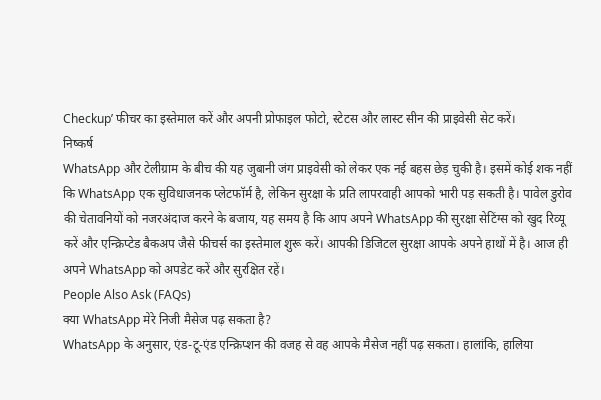Checkup’ फीचर का इस्तेमाल करें और अपनी प्रोफाइल फोटो, स्टेटस और लास्ट सीन की प्राइवेसी सेट करें।
निष्कर्ष
WhatsApp और टेलीग्राम के बीच की यह जुबानी जंग प्राइवेसी को लेकर एक नई बहस छेड़ चुकी है। इसमें कोई शक नहीं कि WhatsApp एक सुविधाजनक प्लेटफॉर्म है, लेकिन सुरक्षा के प्रति लापरवाही आपको भारी पड़ सकती है। पावेल डुरोव की चेतावनियों को नजरअंदाज करने के बजाय, यह समय है कि आप अपने WhatsApp की सुरक्षा सेटिंग्स को खुद रिव्यू करें और एन्क्रिप्टेड बैकअप जैसे फीचर्स का इस्तेमाल शुरू करें। आपकी डिजिटल सुरक्षा आपके अपने हाथों में है। आज ही अपने WhatsApp को अपडेट करें और सुरक्षित रहें।
People Also Ask (FAQs)
क्या WhatsApp मेरे निजी मैसेज पढ़ सकता है?
WhatsApp के अनुसार, एंड-टू-एंड एन्क्रिप्शन की वजह से वह आपके मैसेज नहीं पढ़ सकता। हालांकि, हालिया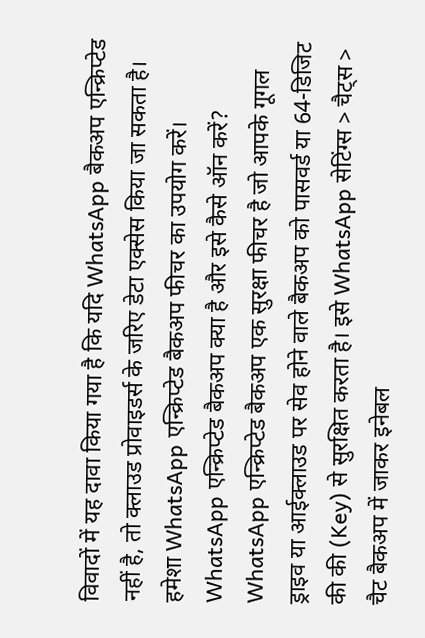विवादों में यह दावा किया गया है कि यदि WhatsApp बैकअप एन्क्रिप्टेड नहीं है, तो क्लाउड प्रोवाइडर्स के जरिए डेटा एक्सेस किया जा सकता है। हमेशा WhatsApp एन्क्रिप्टेड बैकअप फीचर का उपयोग करें।
WhatsApp एन्क्रिप्टेड बैकअप क्या है और इसे कैसे ऑन करें?
WhatsApp एन्क्रिप्टेड बैकअप एक सुरक्षा फीचर है जो आपके गूगल ड्राइव या आईक्लाउड पर सेव होने वाले बैकअप को पासवर्ड या 64-डिजिट की की (Key) से सुरक्षित करता है। इसे WhatsApp सेटिंग्स > चैट्स > चैट बैकअप में जाकर इनेबल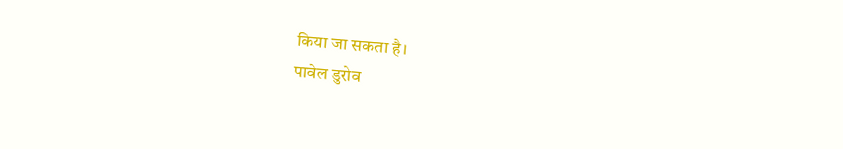किया जा सकता है।
पावेल डुरोव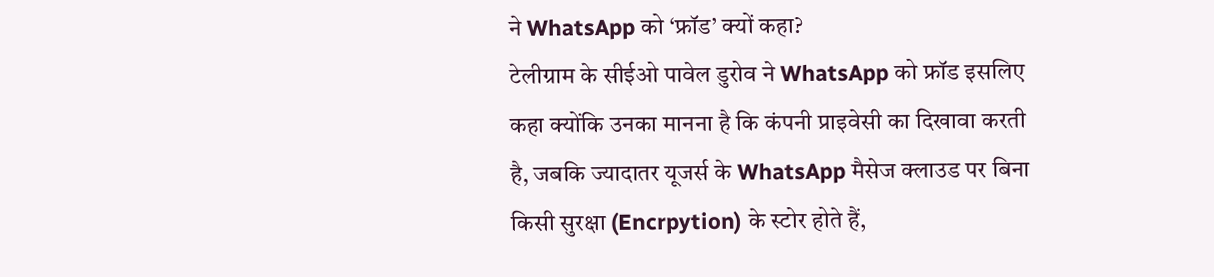ने WhatsApp को ‘फ्रॉड’ क्यों कहा?
टेलीग्राम के सीईओ पावेल डुरोव ने WhatsApp को फ्रॉड इसलिए कहा क्योंकि उनका मानना है कि कंपनी प्राइवेसी का दिखावा करती है, जबकि ज्यादातर यूजर्स के WhatsApp मैसेज क्लाउड पर बिना किसी सुरक्षा (Encrpytion) के स्टोर होते हैं,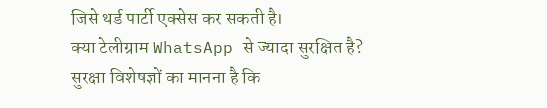जिसे थर्ड पार्टी एक्सेस कर सकती है।
क्या टेलीग्राम WhatsApp से ज्यादा सुरक्षित है?
सुरक्षा विशेषज्ञों का मानना है कि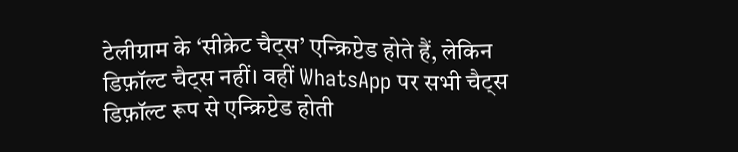टेलीग्राम के ‘सीक्रेट चैट्स’ एन्क्रिप्टेड होते हैं, लेकिन डिफ़ॉल्ट चैट्स नहीं। वहीं WhatsApp पर सभी चैट्स डिफ़ॉल्ट रूप से एन्क्रिप्टेड होती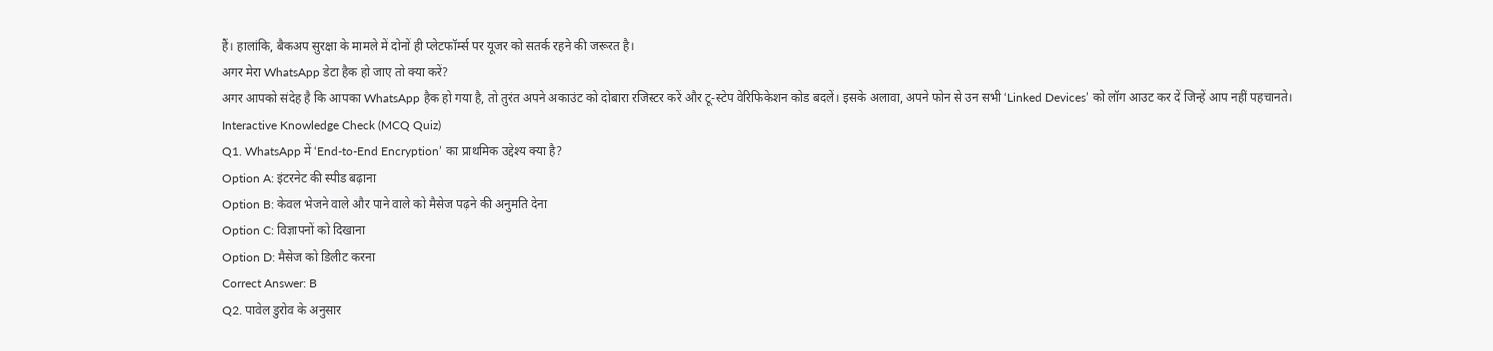हैं। हालांकि, बैकअप सुरक्षा के मामले में दोनों ही प्लेटफॉर्म्स पर यूजर को सतर्क रहने की जरूरत है।
अगर मेरा WhatsApp डेटा हैक हो जाए तो क्या करें?
अगर आपको संदेह है कि आपका WhatsApp हैक हो गया है, तो तुरंत अपने अकाउंट को दोबारा रजिस्टर करें और टू-स्टेप वेरिफिकेशन कोड बदलें। इसके अलावा, अपने फोन से उन सभी ‘Linked Devices’ को लॉग आउट कर दें जिन्हें आप नहीं पहचानते।
Interactive Knowledge Check (MCQ Quiz)
Q1. WhatsApp में ‘End-to-End Encryption’ का प्राथमिक उद्देश्य क्या है?
Option A: इंटरनेट की स्पीड बढ़ाना
Option B: केवल भेजने वाले और पाने वाले को मैसेज पढ़ने की अनुमति देना
Option C: विज्ञापनों को दिखाना
Option D: मैसेज को डिलीट करना
Correct Answer: B
Q2. पावेल डुरोव के अनुसार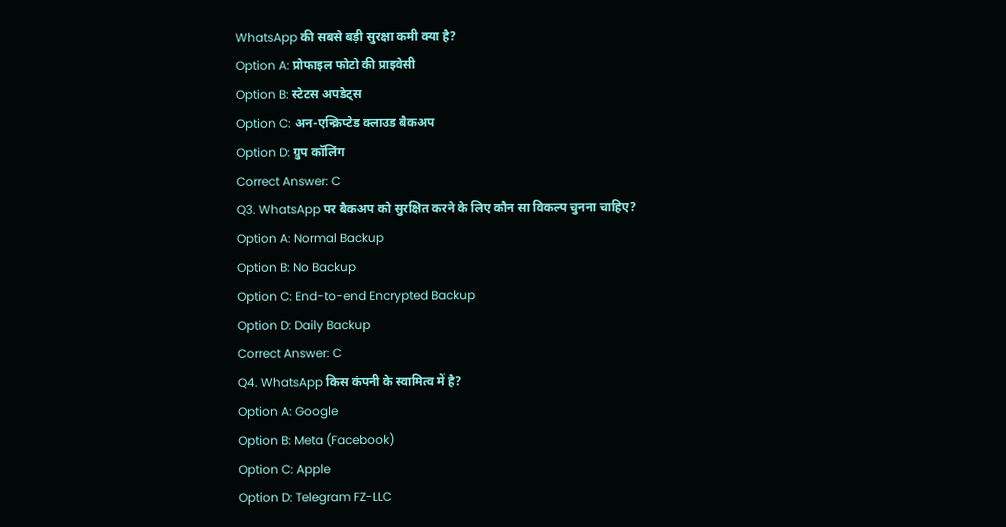WhatsApp की सबसे बड़ी सुरक्षा कमी क्या है?
Option A: प्रोफाइल फोटो की प्राइवेसी
Option B: स्टेटस अपडेट्स
Option C: अन-एन्क्रिप्टेड क्लाउड बैकअप
Option D: ग्रुप कॉलिंग
Correct Answer: C
Q3. WhatsApp पर बैकअप को सुरक्षित करने के लिए कौन सा विकल्प चुनना चाहिए?
Option A: Normal Backup
Option B: No Backup
Option C: End-to-end Encrypted Backup
Option D: Daily Backup
Correct Answer: C
Q4. WhatsApp किस कंपनी के स्वामित्व में है?
Option A: Google
Option B: Meta (Facebook)
Option C: Apple
Option D: Telegram FZ-LLC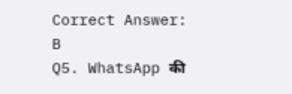Correct Answer: B
Q5. WhatsApp की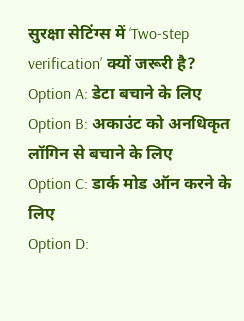सुरक्षा सेटिंग्स में ‘Two-step verification’ क्यों जरूरी है?
Option A: डेटा बचाने के लिए
Option B: अकाउंट को अनधिकृत लॉगिन से बचाने के लिए
Option C: डार्क मोड ऑन करने के लिए
Option D: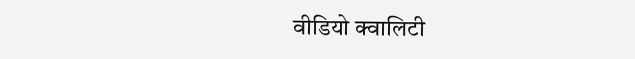वीडियो क्वालिटी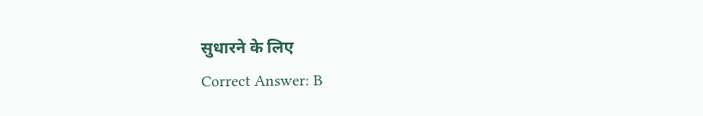सुधारने के लिए
Correct Answer: B